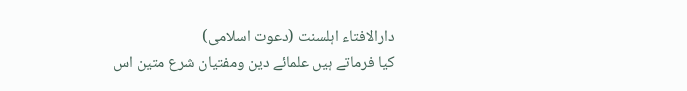دارالافتاء اہلسنت (دعوت اسلامی)
کیا فرماتے ہیں علمائے دین ومفتیان شرع متین اس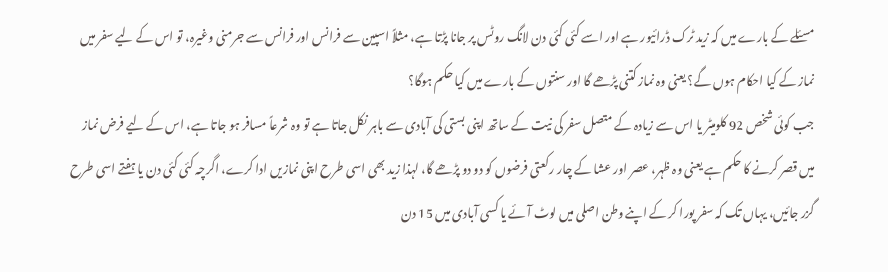مسئلے کے بارے میں کہ زید ٹرک ڈرائیور ہے اور اسے کئی کئی دن لانگ روٹس پر جانا پڑتا ہے، مثلاً اسپین سے فرانس اور فرانس سے جرمنی وغیرہ، تو اس کے لیے سفر میں نماز کے کیا احکام ہوں گے؟ یعنی وہ نماز کتنی پڑھے گا اور سنتوں کے بارے میں کیا حکم ہوگا؟
جب کوئی شخص 92 کلومیٹر یا اس سے زیادہ کے متصل سفر کی نیت کے ساتھ اپنی بستی کی آبادی سے باہر نکل جاتا ہے تو وہ شرعاً مسافر ہو جاتا ہے، اس کے لیے فرض نماز میں قصر کرنے کا حکم ہے یعنی وہ ظہر، عصر اور عشا کے چار رکعتی فرضوں کو دو دو پڑھے گا، لہذا زید بھی اسی طرح اپنی نمازیں ادا کرے، اگرچہ کئی کئی دن یا ہفتے اسی طرح گزر جائیں، یہاں تک کہ سفر پورا کر کے اپنے وطن اصلی میں لوٹ آئے یا کسی آبادی میں 15 دن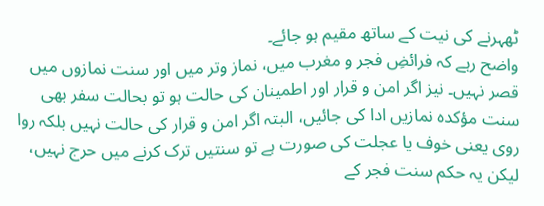ٹھہرنے کی نیت کے ساتھ مقیم ہو جائے۔
واضح رہے کہ فرائضِ فجر و مغرب میں، نماز وتر میں اور سنت نمازوں میں قصر نہیں۔ نیز اگر امن و قرار اور اطمینان کی حالت ہو تو بحالت سفر بھی سنت مؤکدہ نمازیں ادا کی جائیں، البتہ اگر امن و قرار کی حالت نہیں بلکہ روا روی یعنی خوف یا عجلت کی صورت ہے تو سنتیں ترک کرنے میں حرج نہیں، لیکن یہ حکم سنت فجر کے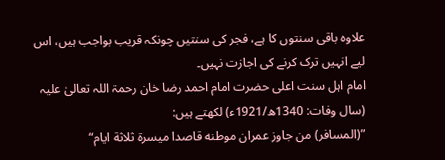علاوہ باقی سنتوں کا ہے، فجر کی سنتیں چونکہ قریب بواجب ہیں، اس لیے انہیں ترک کرنے کی اجازت نہیں۔
امام اہل سنت اعلی حضرت امام احمد رضا خان رحمۃ اللہ تعالیٰ علیہ (سال وفات: 1340ھ/1921ء) لکھتے ہیں:
”(المسافر) من جاوز عمران موطنه قاصدا ميسرة ثلاثة ايام“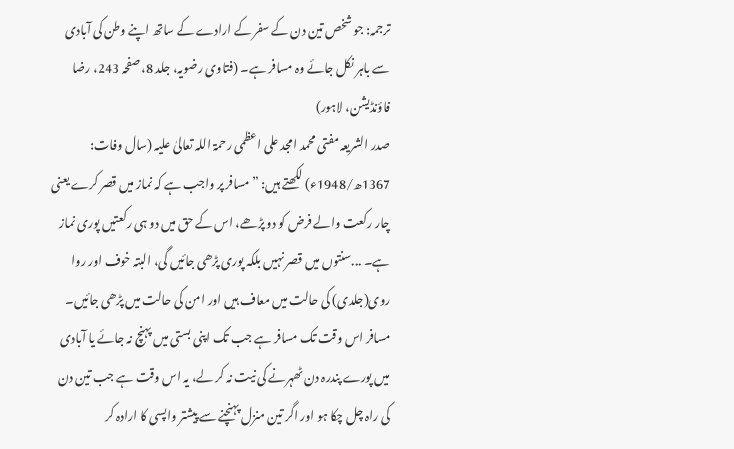ترجمہ: جو شخص تین دن کے سفر کے ارادے کے ساتھ اپنے وطن کی آبادی سے باہر نکل جائے وہ مسافر ہے۔ (فتاوی رضویہ، جلد 8، صفحہ 243، رضا فاؤنڈیشن، لاہور)
صدر الشریعہ مفتی محمد امجد علی اعظمی رحمۃ اللہ تعالیٰ علیہ (سال وفات: 1367ھ/1948ء) لکھتے ہیں: ”مسافر پر واجب ہے کہ نماز میں قصر کرے یعنی چار رکعت والے فرض کو دو پڑھے، اس کے حق میں دو ہی رکعتیں پوری نماز ہے۔ ...سنتوں میں قصر نہیں بلکہ پوری پڑھی جائیں گی، البتہ خوف اور روا روی(جلدی) کی حالت میں معاف ہیں اور امن کی حالت میں پڑھی جائیں۔ مسافر اس وقت تک مسافر ہے جب تک اپنی بستی میں پہنچ نہ جائے یا آبادی میں پورے پندرہ دن ٹھہرنے کی نیت نہ کر لے، یہ اس وقت ہے جب تین دن کی راہ چل چکا ہو اور اگر تین منزل پہنچنے سے پیشتر واپسی کا ارادہ کر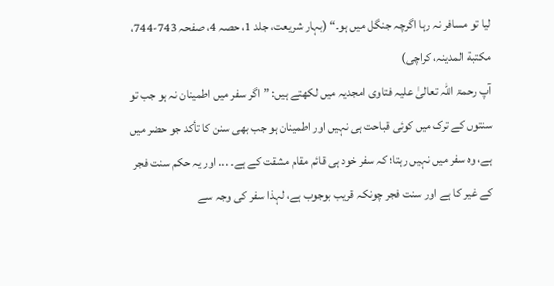لیا تو مسافر نہ رہا اگرچہ جنگل میں ہو۔“ (بہار شریعت، جلد 1، حصہ 4، صفحہ 743-744، مکتبة المدینہ، کراچی)
آپ رحمۃ اللہ تعالیٰ علیہ فتاوی امجدیہ میں لکھتے ہیں: ”اگر سفر میں اطمینان نہ ہو جب تو سنتوں کے ترک میں کوئی قباحت ہی نہیں اور اطمینان ہو جب بھی سنن کا تأکد جو حضر میں ہے، وہ سفر میں نہیں رہتا؛ کہ سفر خود ہی قائم مقام مشقت کے ہے۔ ... اور یہ حکم سنت فجر کے غیر کا ہے اور سنت فجر چونکہ قریب بوجوب ہے، لہذا سفر کی وجہ سے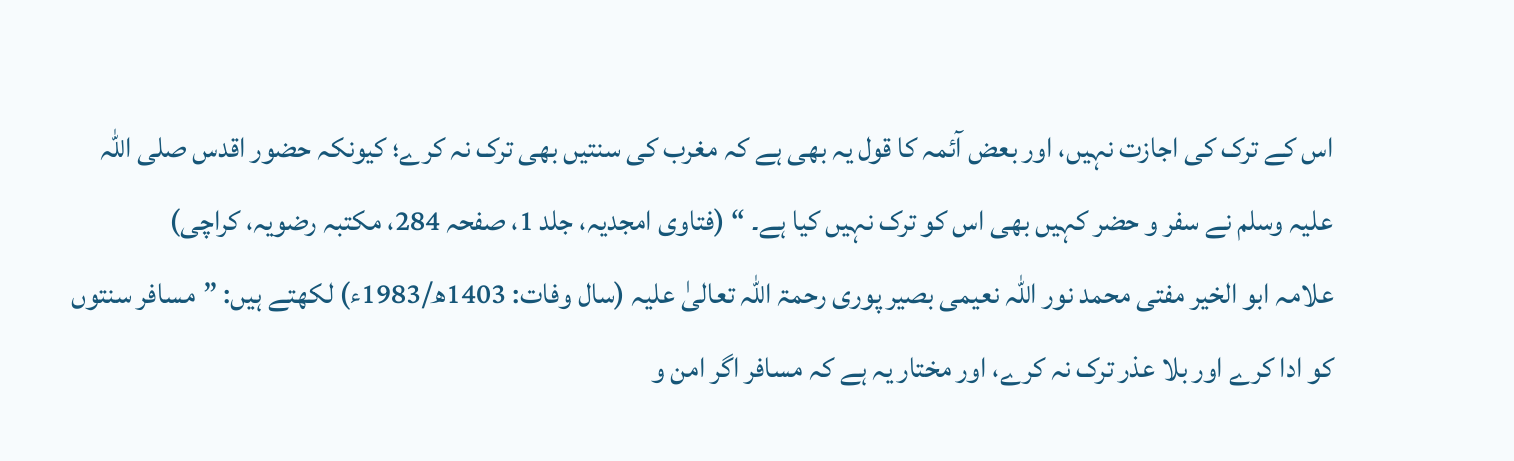اس کے ترک کی اجازت نہیں، اور بعض آئمہ کا قول یہ بھی ہے کہ مغرب کی سنتیں بھی ترک نہ کرے؛ کیونکہ حضور اقدس صلی اللہ علیہ وسلم نے سفر و حضر کہیں بھی اس کو ترک نہیں کیا ہے۔ “ (فتاوی امجدیہ، جلد 1، صفحہ 284، مکتبہ رضویہ، کراچی)
علامہ ابو الخیر مفتی محمد نور اللہ نعیمی بصیر پوری رحمۃ اللہ تعالیٰ علیہ (سال وفات: 1403ھ/1983ء) لکھتے ہیں: ”مسافر سنتوں کو ادا کرے اور بلا عذر ترک نہ کرے، اور مختار یہ ہے کہ مسافر اگر امن و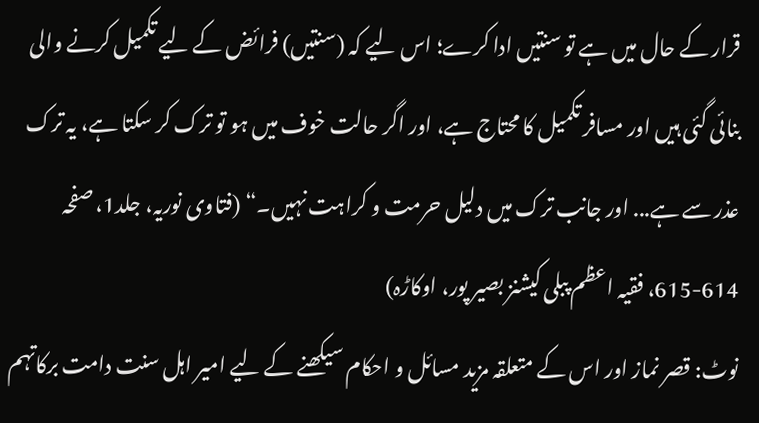قرار کے حال میں ہے تو سنتیں ادا کرے؛ اس لیے کہ (سنتیں) فرائض کے لیے تکمیل کرنے والی بنائی گئی ہیں اور مسافر تکمیل کا محتاج ہے، اور اگر حالت خوف میں ہو تو ترک کر سکتا ہے، یہ ترک عذر سے ہے... اور جانب ترک میں دلیل حرمت و کراہت نہیں۔“ (فتاوی نوریہ، جلد1، صفحہ 614-615، فقیہ اعظم پبلی کیشنز بصیر پور، اوکاڑہ)
نوٹ: قصر نماز اور اس کے متعلقہ مزید مسائل و احکام سیکھنے کے لیے امیر اہل سنت دامت برکاتہم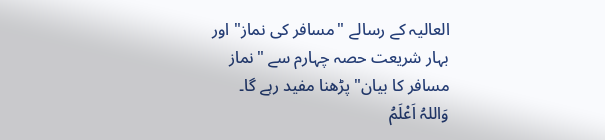العالیہ کے رسالے "مسافر کی نماز" اور بہار شریعت حصہ چہارم سے "نماز مسافر کا بیان" پڑھنا مفید رہے گا۔
وَاللہُ اَعْلَمُ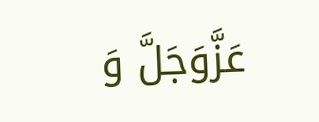عَزَّوَجَلَّ وَ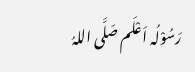رَسُوْلُہ اَعْلَم صَلَّی اللہُ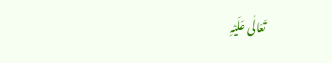تَعَالٰی عَلَیْہِ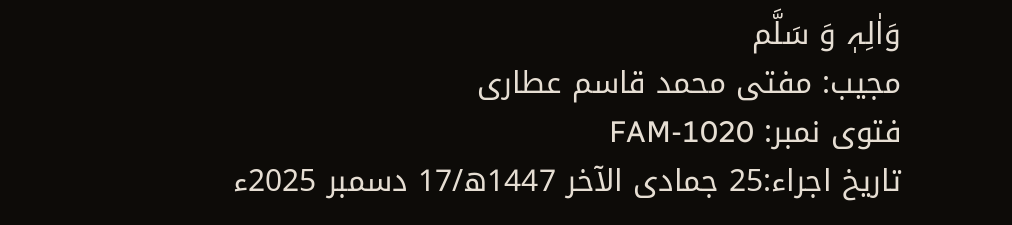وَاٰلِہٖ وَ سَلَّم
مجیب: مفتی محمد قاسم عطاری
فتوی نمبر: FAM-1020
تاریخ اجراء:25 جمادى الآخر 1447ھ/17 دسمبر 2025ء